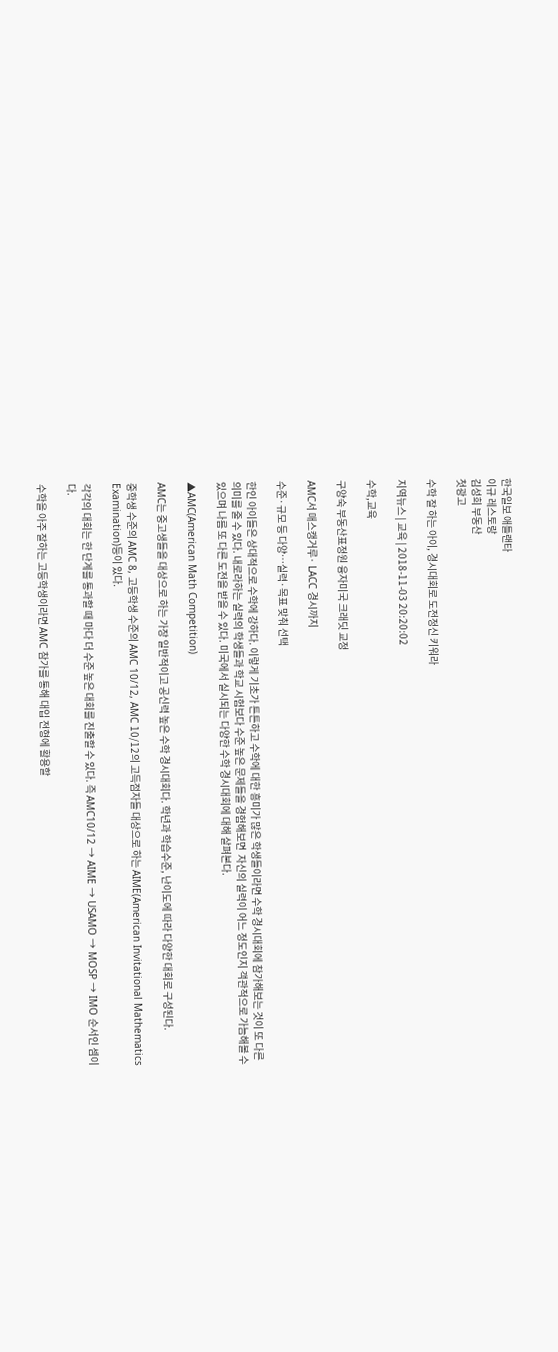한국일보 애틀랜타
이규 레스토랑
김성희 부동산
첫광고

수학 잘 하는 아이, 경시대회로 도전정신 키워라

지역뉴스 | 교육 | 2018-11-03 20:20:02

수학,교육

구양숙 부동산표정원 융자미국 크래딧 교정

AMC서 매스캥거루· LACC 경시까지

수준·규모 등 다양…실력·목표 맞춰 선택

한인 아이들은 상대적으로 수학에 강하다. 이렇게 기초가 튼튼하고 수학에 대한 흥미가 많은 학생들이라면 수학 경시대회에 참가해보는 것이 또 다른 의미를 줄 수 있다. 내로라하는 실력의 학생들과 학교 시험보다 수준 높은 문제들을 경험해보면  자신의 실력이 어느 정도인지 객관적으로 가늠해볼 수 있으며 나름 또 다른 도전을 받을 수 있다. 미국에서 실시되는 다양한 수학 경시대회에 대해 살펴본다.

▲AMC(American Math Competition)

AMC는 중고생들을 대상으로 하는 가장 일반적이고 공신력 높은 수학 경시대회다. 학년과 학습수준, 난이도에 따라 다양한 대회로 구성된다.

중학생 수준의 AMC 8, 고등학생 수준의 AMC 10/12, AMC 10/12의 고득점자들 대상으로 하는 AIME(American Invitational Mathematics Examination)등이 있다.

각각의 대회는 한 단계를 통과할 때 마다 더 수준 높은 대회를 진출할 수 있다. 즉 AMC10/12 → AIME → USAMO → MOSP → IMO 순서인 셈이다.

수학을 아주 잘하는 고등학생이라면 AMC 참가를 통해 대입 전형에 활용할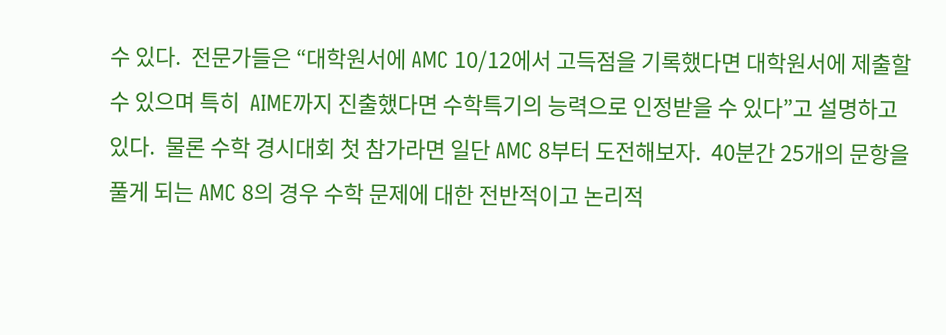수 있다.  전문가들은 “대학원서에 AMC 10/12에서 고득점을 기록했다면 대학원서에 제출할 수 있으며 특히  AIME까지 진출했다면 수학특기의 능력으로 인정받을 수 있다”고 설명하고 있다.  물론 수학 경시대회 첫 참가라면 일단 AMC 8부터 도전해보자.  40분간 25개의 문항을 풀게 되는 AMC 8의 경우 수학 문제에 대한 전반적이고 논리적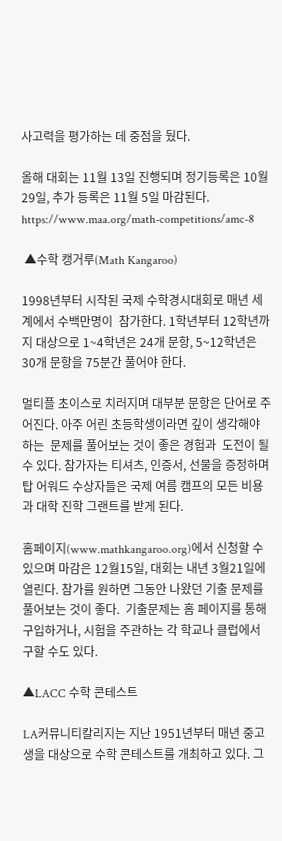사고력을 평가하는 데 중점을 뒀다.

올해 대회는 11월 13일 진행되며 정기등록은 10월 29일, 추가 등록은 11월 5일 마감된다. https://www.maa.org/math-competitions/amc-8

 ▲수학 캥거루(Math Kangaroo)

1998년부터 시작된 국제 수학경시대회로 매년 세계에서 수백만명이  참가한다. 1학년부터 12학년까지 대상으로 1~4학년은 24개 문항, 5~12학년은 30개 문항을 75분간 풀어야 한다.

멀티플 초이스로 치러지며 대부분 문항은 단어로 주어진다. 아주 어린 초등학생이라면 깊이 생각해야 하는  문제를 풀어보는 것이 좋은 경험과  도전이 될 수 있다. 참가자는 티셔츠, 인증서, 선물을 증정하며 탑 어워드 수상자들은 국제 여름 캠프의 모든 비용과 대학 진학 그랜트를 받게 된다.

홈페이지(www.mathkangaroo.org)에서 신청할 수 있으며 마감은 12월15일, 대회는 내년 3월21일에 열린다. 참가를 원하면 그동안 나왔던 기출 문제를 풀어보는 것이 좋다.  기출문제는 홈 페이지를 통해 구입하거나, 시험을 주관하는 각 학교나 클럽에서 구할 수도 있다.

▲LACC 수학 콘테스트

LA커뮤니티칼리지는 지난 1951년부터 매년 중고생을 대상으로 수학 콘테스트를 개최하고 있다. 그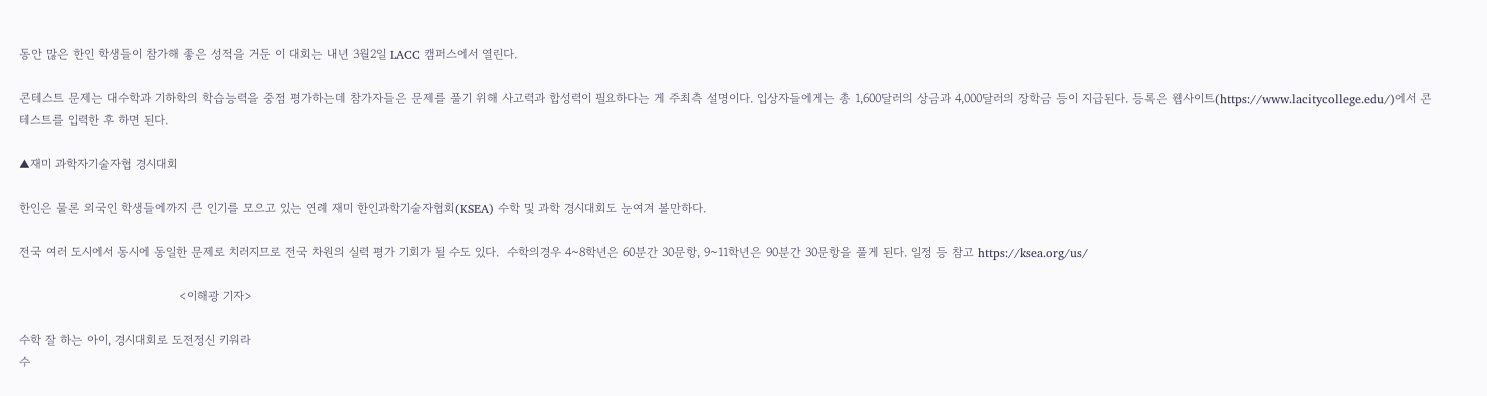동안 많은 한인 학생들이 참가해 좋은 성적을 거둔 이 대회는 내년 3월2일 LACC 캠퍼스에서 열린다.

콘테스트 문제는 대수학과 기하학의 학습능력을 중점 평가하는데 참가자들은 문제를 풀기 위해 사고력과 합성력이 필요하다는 게 주최측 설명이다. 입상자들에게는 총 1,600달러의 상금과 4,000달러의 장학금 등이 지급된다. 등록은 웹사이트(https://www.lacitycollege.edu/)에서 콘테스트를 입력한 후 하면 된다.

▲재미 과학자기술자협 경시대회

한인은 물론 외국인 학생들에까지 큰 인기를 모으고 있는 연례 재미 한인과학기술자협회(KSEA) 수학 및 과학 경시대회도 눈여겨 볼만하다.

전국 여러 도시에서 동시에 동일한 문제로 치러지므로 전국 차원의 실력 평가 기회가 될 수도 있다.  수학의경우 4~8학년은 60분간 30문항, 9~11학년은 90분간 30문항을 풀게 된다. 일정 등 참고 https://ksea.org/us/

                                        <이해광 기자>

수학 잘 하는 아이, 경시대회로 도전정신 키워라
수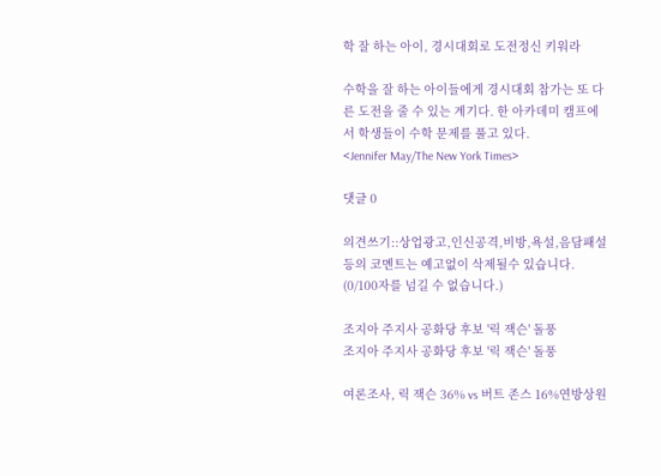학 잘 하는 아이, 경시대회로 도전정신 키워라

수학을 잘 하는 아이들에게 경시대회 참가는 또 다른 도전을 줄 수 있는 계기다. 한 아카데미 캠프에서 학생들이 수학 문제를 풀고 있다.                                                                                                                       <Jennifer May/The New York Times>

댓글 0

의견쓰기::상업광고,인신공격,비방,욕설,음담패설등의 코멘트는 예고없이 삭제될수 있습니다. (0/100자를 넘길 수 없습니다.)

조지아 주지사 공화당 후보 '릭 잭슨' 돌풍
조지아 주지사 공화당 후보 '릭 잭슨' 돌풍

여론조사, 릭 잭슨 36% vs 버트 존스 16%연방상원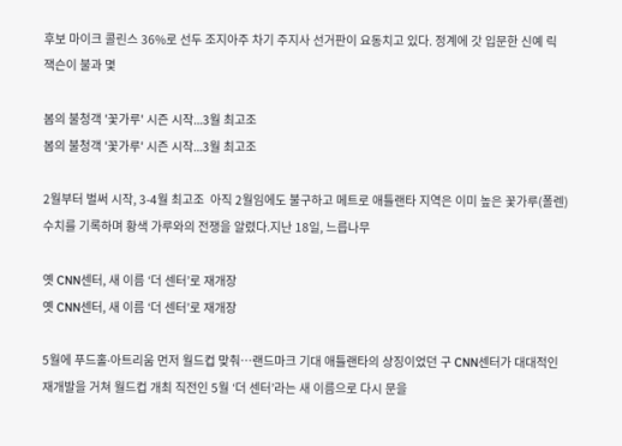후보 마이크 콜린스 36%로 선두 조지아주 차기 주지사 선거판이 요동치고 있다. 정계에 갓 입문한 신예 릭 잭슨이 불과 몇

봄의 불청객 '꽃가루' 시즌 시작...3월 최고조
봄의 불청객 '꽃가루' 시즌 시작...3월 최고조

2월부터 벌써 시작, 3-4월 최고조  아직 2월임에도 불구하고 메트로 애틀랜타 지역은 이미 높은 꽃가루(폴렌) 수치를 기록하며 황색 가루와의 전쟁을 알렸다.지난 18일, 느릅나무

옛 CNN센터, 새 이름 ‘더 센터’로 재개장
옛 CNN센터, 새 이름 ‘더 센터’로 재개장

5월에 푸드홀∙아트리움 먼저 월드컵 맞춰…랜드마크 기대 애틀랜타의 상징이었던 구 CNN센터가 대대적인 재개발을 거쳐 월드컵 개최 직전인 5월 ‘더 센터’라는 새 이름으로 다시 문을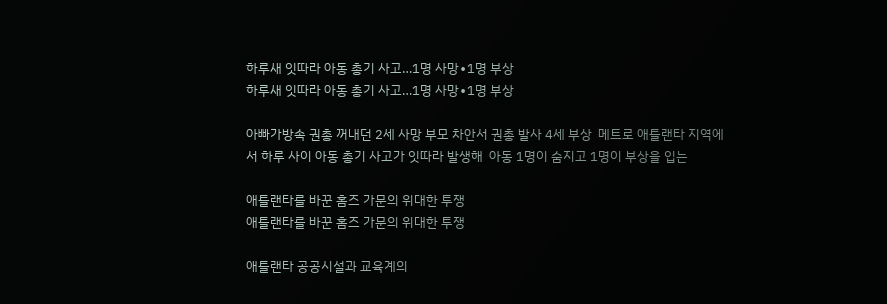하루새 잇따라 아동 총기 사고…1명 사망∙1명 부상
하루새 잇따라 아동 총기 사고…1명 사망∙1명 부상

아빠가방속 권총 꺼내던 2세 사망 부모 차안서 권총 발사 4세 부상  메트로 애틀랜타 지역에서 하루 사이 아동 총기 사고가 잇따라 발생해  아동 1명이 숨지고 1명이 부상을 입는

애틀랜타를 바꾼 홈즈 가문의 위대한 투쟁
애틀랜타를 바꾼 홈즈 가문의 위대한 투쟁

애틀랜타 공공시설과 교육계의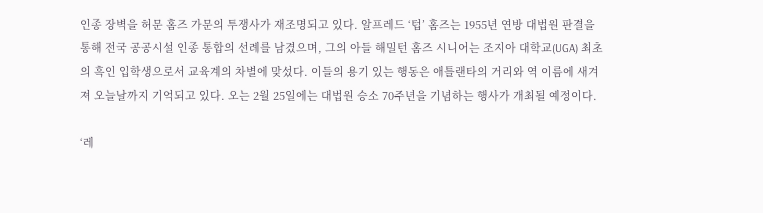인종 장벽을 허문 홈즈 가문의 투쟁사가 재조명되고 있다. 알프레드 ‘텁’ 홈즈는 1955년 연방 대법원 판결을 통해 전국 공공시설 인종 통합의 선례를 남겼으며, 그의 아들 해밀턴 홈즈 시니어는 조지아 대학교(UGA) 최초의 흑인 입학생으로서 교육계의 차별에 맞섰다. 이들의 용기 있는 행동은 애틀랜타의 거리와 역 이름에 새겨져 오늘날까지 기억되고 있다. 오는 2월 25일에는 대법원 승소 70주년을 기념하는 행사가 개최될 예정이다.

‘레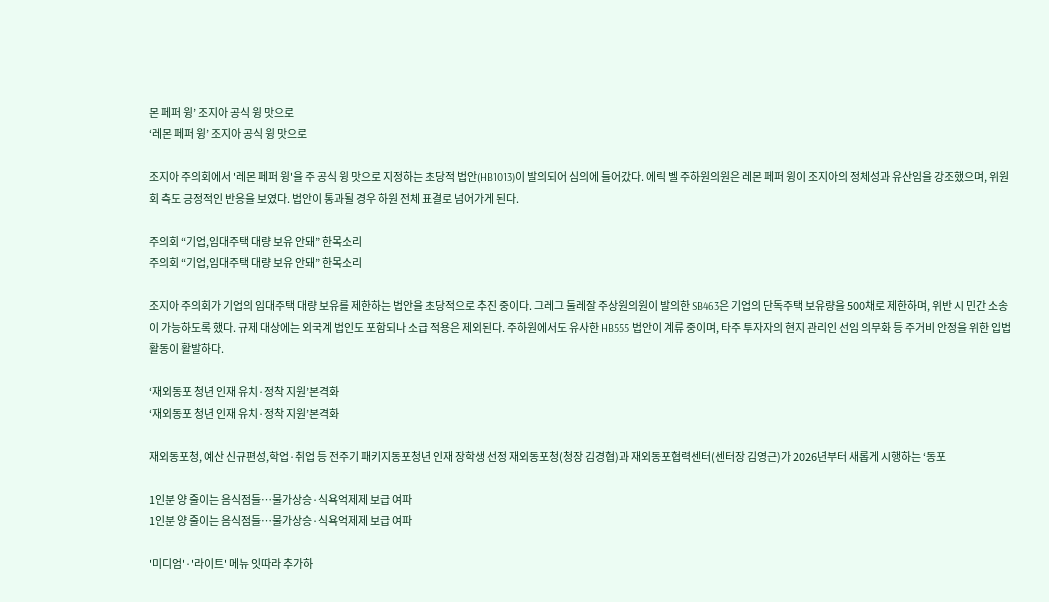몬 페퍼 윙’ 조지아 공식 윙 맛으로
‘레몬 페퍼 윙’ 조지아 공식 윙 맛으로

조지아 주의회에서 '레몬 페퍼 윙'을 주 공식 윙 맛으로 지정하는 초당적 법안(HB1013)이 발의되어 심의에 들어갔다. 에릭 벨 주하원의원은 레몬 페퍼 윙이 조지아의 정체성과 유산임을 강조했으며, 위원회 측도 긍정적인 반응을 보였다. 법안이 통과될 경우 하원 전체 표결로 넘어가게 된다.

주의회 “기업,임대주택 대량 보유 안돼” 한목소리
주의회 “기업,임대주택 대량 보유 안돼” 한목소리

조지아 주의회가 기업의 임대주택 대량 보유를 제한하는 법안을 초당적으로 추진 중이다. 그레그 둘레잘 주상원의원이 발의한 SB463은 기업의 단독주택 보유량을 500채로 제한하며, 위반 시 민간 소송이 가능하도록 했다. 규제 대상에는 외국계 법인도 포함되나 소급 적용은 제외된다. 주하원에서도 유사한 HB555 법안이 계류 중이며, 타주 투자자의 현지 관리인 선임 의무화 등 주거비 안정을 위한 입법 활동이 활발하다.

‘재외동포 청년 인재 유치·정착 지원’본격화
‘재외동포 청년 인재 유치·정착 지원’본격화

재외동포청, 예산 신규편성,학업·취업 등 전주기 패키지동포청년 인재 장학생 선정 재외동포청(청장 김경협)과 재외동포협력센터(센터장 김영근)가 2026년부터 새롭게 시행하는 ‘동포

1인분 양 줄이는 음식점들…물가상승·식욕억제제 보급 여파
1인분 양 줄이는 음식점들…물가상승·식욕억제제 보급 여파

'미디엄'·'라이트' 메뉴 잇따라 추가하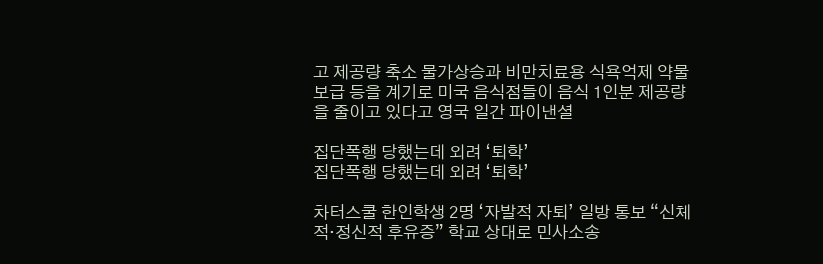고 제공량 축소 물가상승과 비만치료용 식욕억제 약물 보급 등을 계기로 미국 음식점들이 음식 1인분 제공량을 줄이고 있다고 영국 일간 파이낸셜

집단폭행 당했는데 외려 ‘퇴학’
집단폭행 당했는데 외려 ‘퇴학’

차터스쿨 한인학생 2명 ‘자발적 자퇴’ 일방 통보 “신체적·정신적 후유증” 학교 상대로 민사소송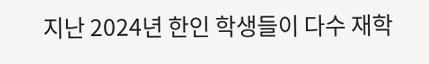지난 2024년 한인 학생들이 다수 재학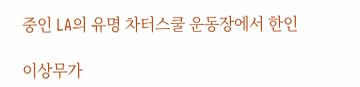중인 LA의 유명 차터스쿨 운동장에서 한인

이상무가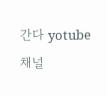간다 yotube 채널